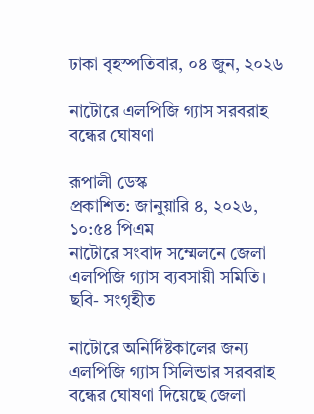ঢাকা বৃহস্পতিবার, ০৪ জুন, ২০২৬

নাটোরে এলপিজি গ্যাস সরবরাহ বন্ধের ঘোষণা

রূপালী ডেস্ক
প্রকাশিত: জানুয়ারি ৪, ২০২৬, ১০:৫৪ পিএম
নাটোরে সংবাদ সম্মেলনে জেলা এলপিজি গ্যাস ব্যবসায়ী সমিতি। ছবি- সংগৃহীত

নাটোরে অনির্দিষ্টকালের জন্য এলপিজি গ্যাস সিলিন্ডার সরবরাহ বন্ধের ঘোষণা দিয়েছে জেলা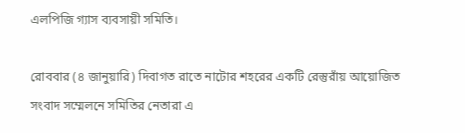এলপিজি গ্যাস ব্যবসায়ী সমিতি।

রোববার (৪ জানুয়ারি) দিবাগত রাতে নাটোর শহরের একটি রেস্তুরাঁয় আয়োজিত সংবাদ সম্মেলনে সমিতির নেতারা এ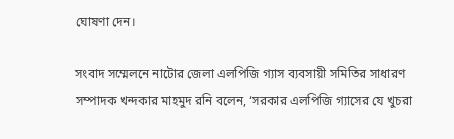ঘোষণা দেন।

সংবাদ সম্মেলনে নাটোর জেলা এলপিজি গ্যাস ব্যবসায়ী সমিতির সাধারণ সম্পাদক খন্দকার মাহমুদ রনি বলেন, ‘সরকার এলপিজি গ্যাসের যে খুচরা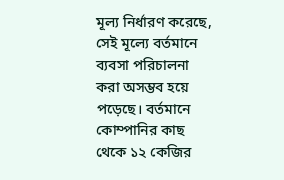মূল্য নির্ধারণ করেছে, সেই মূল্যে বর্তমানে ব্যবসা পরিচালনা করা অসম্ভব হয়ে পড়েছে। বর্তমানে কোম্পানির কাছ থেকে ১২ কেজির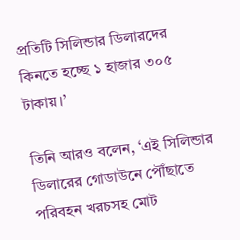প্রতিটি সিলিন্ডার ডিলারদের কিনতে হচ্ছে ১ হাজার ৩০৫ টাকায়।’

তিনি আরও বলেন, ‘এই সিলিন্ডার ডিলারের গোডাউনে পৌঁছাতে পরিবহন খরচসহ মোট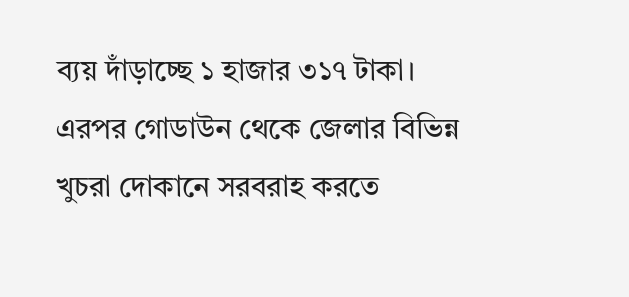ব্যয় দাঁড়াচ্ছে ১ হাজার ৩১৭ টাকা। এরপর গোডাউন থেকে জেলার বিভিন্ন খুচরা দোকানে সরবরাহ করতে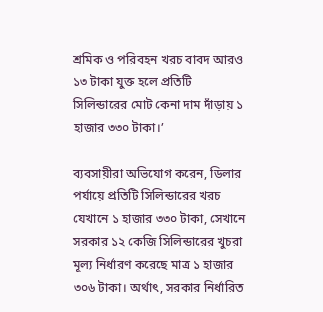শ্রমিক ও পরিবহন খরচ বাবদ আরও ১৩ টাকা যুক্ত হলে প্রতিটি সিলিন্ডারের মোট কেনা দাম দাঁড়ায় ১ হাজার ৩৩০ টাকা।’

ব্যবসায়ীরা অভিযোগ করেন, ডিলার পর্যায়ে প্রতিটি সিলিন্ডারের খরচ যেখানে ১ হাজার ৩৩০ টাকা, সেখানে সরকার ১২ কেজি সিলিন্ডারের খুচরা মূল্য নির্ধারণ করেছে মাত্র ১ হাজার ৩০৬ টাকা। অর্থাৎ, সরকার নির্ধারিত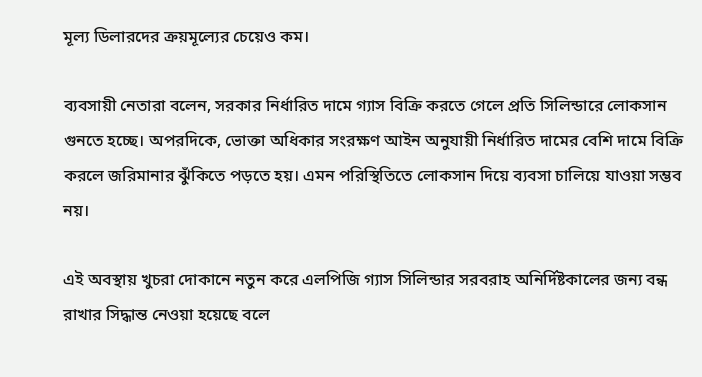মূল্য ডিলারদের ক্রয়মূল্যের চেয়েও কম।

ব্যবসায়ী নেতারা বলেন, সরকার নির্ধারিত দামে গ্যাস বিক্রি করতে গেলে প্রতি সিলিন্ডারে লোকসান গুনতে হচ্ছে। অপরদিকে, ভোক্তা অধিকার সংরক্ষণ আইন অনুযায়ী নির্ধারিত দামের বেশি দামে বিক্রি করলে জরিমানার ঝুঁকিতে পড়তে হয়। এমন পরিস্থিতিতে লোকসান দিয়ে ব্যবসা চালিয়ে যাওয়া সম্ভব নয়।

এই অবস্থায় খুচরা দোকানে নতুন করে এলপিজি গ্যাস সিলিন্ডার সরবরাহ অনির্দিষ্টকালের জন্য বন্ধ রাখার সিদ্ধান্ত নেওয়া হয়েছে বলে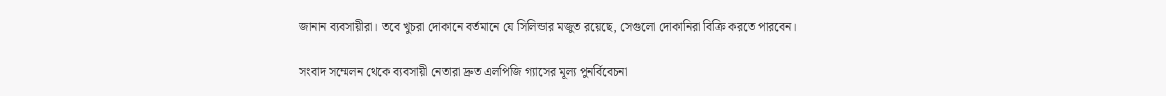জানান ব্যবসায়ীরা। তবে খুচরা দোকানে বর্তমানে যে সিলিন্ডার মজুত রয়েছে, সেগুলো দোকানিরা বিক্রি করতে পারবেন।

সংবাদ সম্মেলন থেকে ব্যবসায়ী নেতারা দ্রুত এলপিজি গ্যাসের মূল্য পুনর্বিবেচনা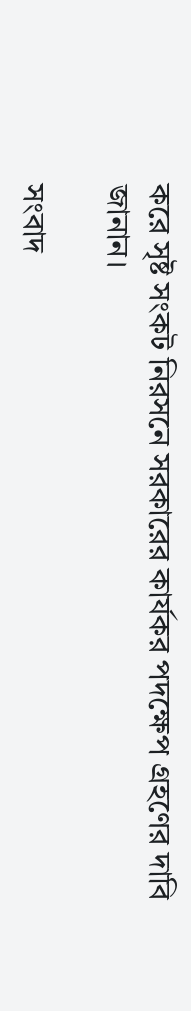করে সৃষ্ট সংকট নিরসনে সরকারের কার্যকর পদক্ষেপ গ্রহণের দাবি জানান।

সংবাদ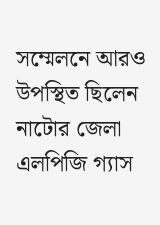সম্মেলনে আরও উপস্থিত ছিলেন নাটোর জেলা এলপিজি গ্যাস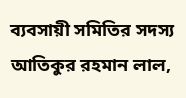ব্যবসায়ী সমিতির সদস্য আতিকুর রহমান লাল,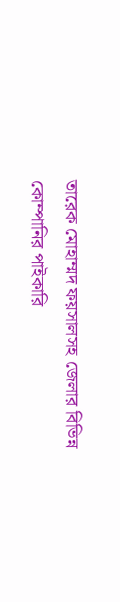তারেক মোহাম্মদ ফয়সালসহ জেলার বিভিন্ন কোম্পানির পাইকারি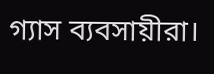গ্যাস ব্যবসায়ীরা।